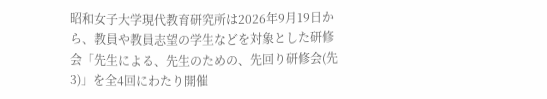昭和女子大学現代教育研究所は2026年9月19日から、教員や教員志望の学生などを対象とした研修会「先生による、先生のための、先回り研修会(先3)」を全4回にわたり開催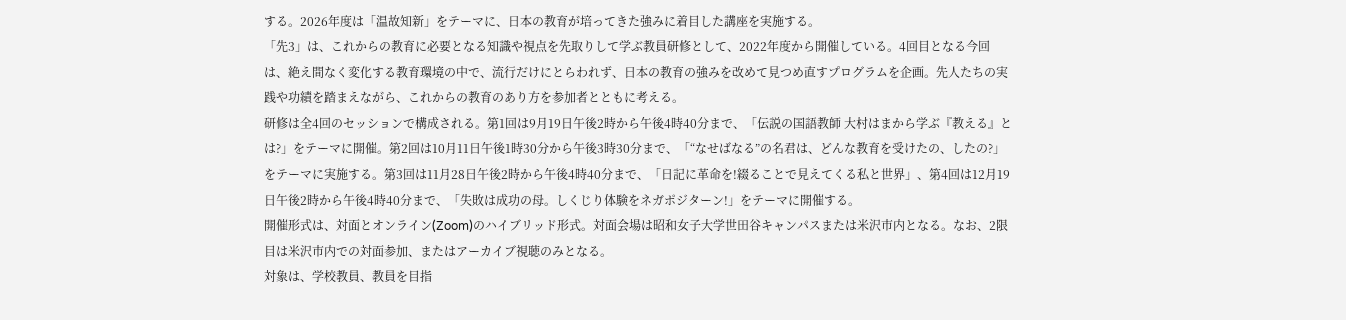する。2026年度は「温故知新」をテーマに、日本の教育が培ってきた強みに着目した講座を実施する。
「先3」は、これからの教育に必要となる知識や視点を先取りして学ぶ教員研修として、2022年度から開催している。4回目となる今回は、絶え間なく変化する教育環境の中で、流行だけにとらわれず、日本の教育の強みを改めて見つめ直すプログラムを企画。先人たちの実践や功績を踏まえながら、これからの教育のあり方を参加者とともに考える。
研修は全4回のセッションで構成される。第1回は9月19日午後2時から午後4時40分まで、「伝説の国語教師 大村はまから学ぶ『教える』とは?」をテーマに開催。第2回は10月11日午後1時30分から午後3時30分まで、「“なせばなる”の名君は、どんな教育を受けたの、したの?」をテーマに実施する。第3回は11月28日午後2時から午後4時40分まで、「日記に革命を!綴ることで見えてくる私と世界」、第4回は12月19日午後2時から午後4時40分まで、「失敗は成功の母。しくじり体験をネガポジターン!」をテーマに開催する。
開催形式は、対面とオンライン(Zoom)のハイブリッド形式。対面会場は昭和女子大学世田谷キャンパスまたは米沢市内となる。なお、2限目は米沢市内での対面参加、またはアーカイブ視聴のみとなる。
対象は、学校教員、教員を目指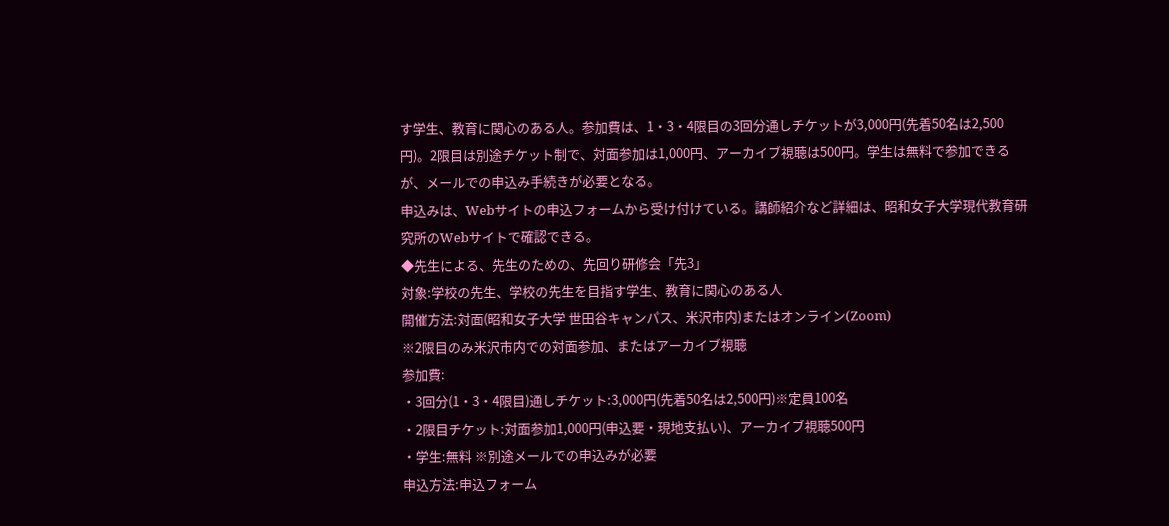す学生、教育に関心のある人。参加費は、1・3・4限目の3回分通しチケットが3,000円(先着50名は2,500円)。2限目は別途チケット制で、対面参加は1,000円、アーカイブ視聴は500円。学生は無料で参加できるが、メールでの申込み手続きが必要となる。
申込みは、Webサイトの申込フォームから受け付けている。講師紹介など詳細は、昭和女子大学現代教育研究所のWebサイトで確認できる。
◆先生による、先生のための、先回り研修会「先3」
対象:学校の先生、学校の先生を目指す学生、教育に関心のある人
開催方法:対面(昭和女子大学 世田谷キャンパス、米沢市内)またはオンライン(Zoom)
※2限目のみ米沢市内での対面参加、またはアーカイブ視聴
参加費:
・3回分(1・3・4限目)通しチケット:3,000円(先着50名は2,500円)※定員100名
・2限目チケット:対面参加1,000円(申込要・現地支払い)、アーカイブ視聴500円
・学生:無料 ※別途メールでの申込みが必要
申込方法:申込フォーム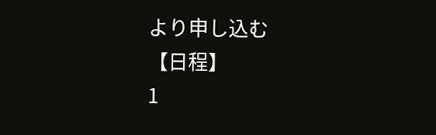より申し込む
【日程】
1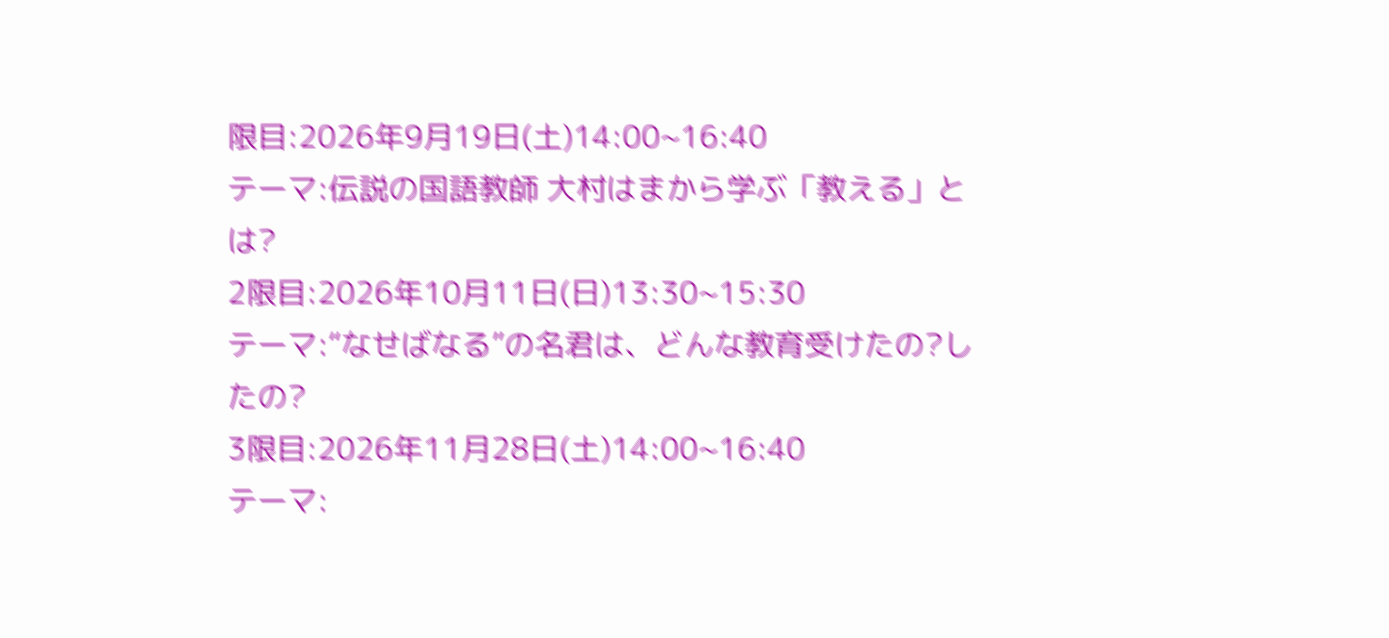限目:2026年9月19日(土)14:00~16:40
テーマ:伝説の国語教師 大村はまから学ぶ「教える」とは?
2限目:2026年10月11日(日)13:30~15:30
テーマ:“なせばなる”の名君は、どんな教育受けたの?したの?
3限目:2026年11月28日(土)14:00~16:40
テーマ: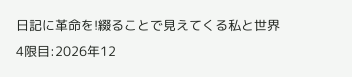日記に革命を!綴ることで見えてくる私と世界
4限目:2026年12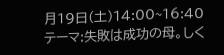月19日(土)14:00~16:40
テーマ:失敗は成功の母。しく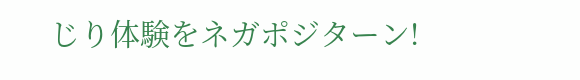じり体験をネガポジターン!